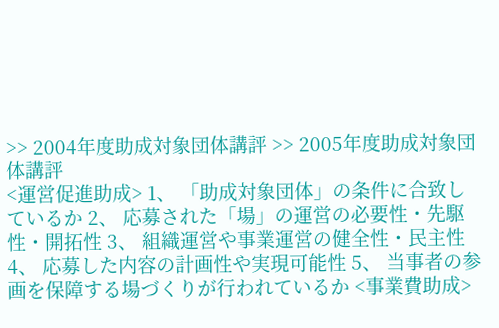>> 2004年度助成対象団体講評 >> 2005年度助成対象団体講評
<運営促進助成> 1、 「助成対象団体」の条件に合致しているか 2、 応募された「場」の運営の必要性・先駆性・開拓性 3、 組織運営や事業運営の健全性・民主性 4、 応募した内容の計画性や実現可能性 5、 当事者の参画を保障する場づくりが行われているか <事業費助成>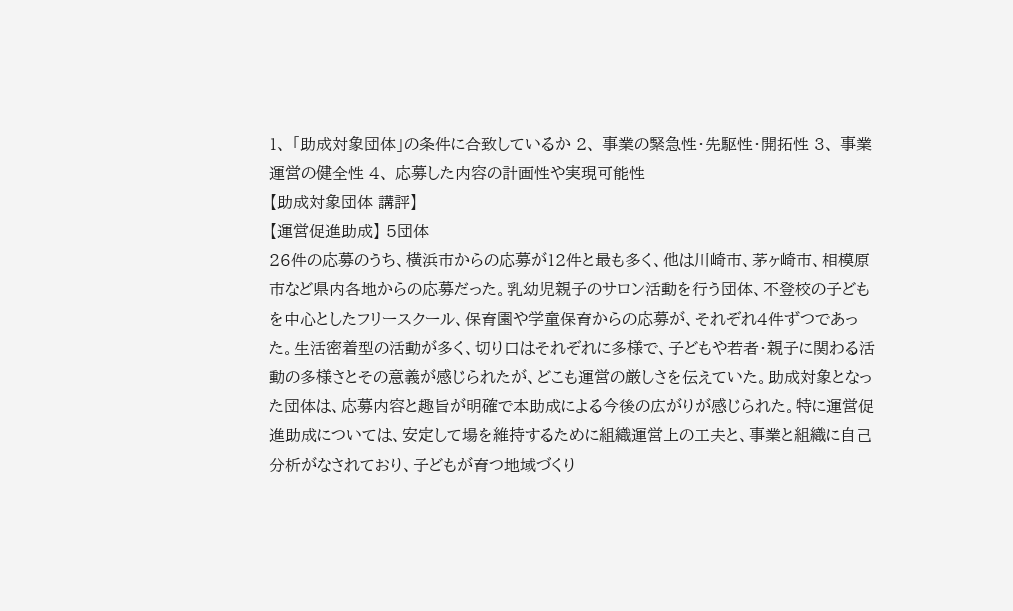1、 「助成対象団体」の条件に合致しているか 2、 事業の緊急性・先駆性・開拓性 3、 事業運営の健全性 4、 応募した内容の計画性や実現可能性
【助成対象団体 講評】
【運営促進助成】 5団体
26件の応募のうち、横浜市からの応募が12件と最も多く、他は川崎市、茅ヶ崎市、相模原市など県内各地からの応募だった。乳幼児親子のサロン活動を行う団体、不登校の子どもを中心としたフリースクール、保育園や学童保育からの応募が、それぞれ4件ずつであった。生活密着型の活動が多く、切り口はそれぞれに多様で、子どもや若者・親子に関わる活動の多様さとその意義が感じられたが、どこも運営の厳しさを伝えていた。助成対象となった団体は、応募内容と趣旨が明確で本助成による今後の広がりが感じられた。特に運営促進助成については、安定して場を維持するために組織運営上の工夫と、事業と組織に自己分析がなされており、子どもが育つ地域づくり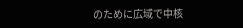のために広域で中核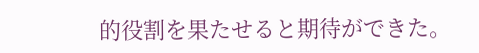的役割を果たせると期待ができた。